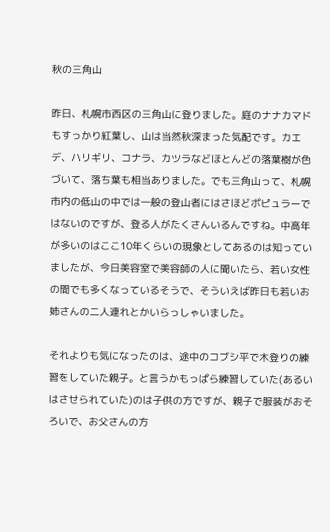秋の三角山

昨日、札幌市西区の三角山に登りました。庭のナナカマドもすっかり紅葉し、山は当然秋深まった気配です。カエデ、ハリギリ、コナラ、カツラなどほとんどの落葉樹が色づいて、落ち葉も相当ありました。でも三角山って、札幌市内の低山の中では一般の登山者にはさほどポピュラーではないのですが、登る人がたくさんいるんですね。中高年が多いのはここ10年くらいの現象としてあるのは知っていましたが、今日美容室で美容師の人に聞いたら、若い女性の間でも多くなっているそうで、そういえば昨日も若いお姉さんの二人連れとかいらっしゃいました。

それよりも気になったのは、途中のコブシ平で木登りの練習をしていた親子。と言うかもっぱら練習していた(あるいはさせられていた)のは子供の方ですが、親子で服装がおそろいで、お父さんの方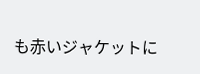も赤いジャケットに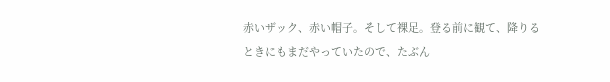赤いザック、赤い帽子。そして裸足。登る前に観て、降りるときにもまだやっていたので、たぶん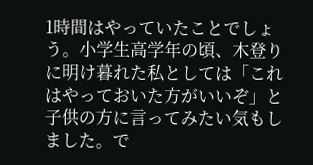1時間はやっていたことでしょう。小学生高学年の頃、木登りに明け暮れた私としては「これはやっておいた方がいいぞ」と子供の方に言ってみたい気もしました。で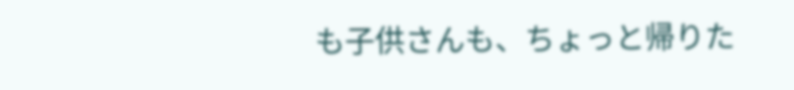も子供さんも、ちょっと帰りた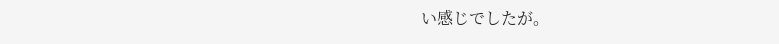い感じでしたが。